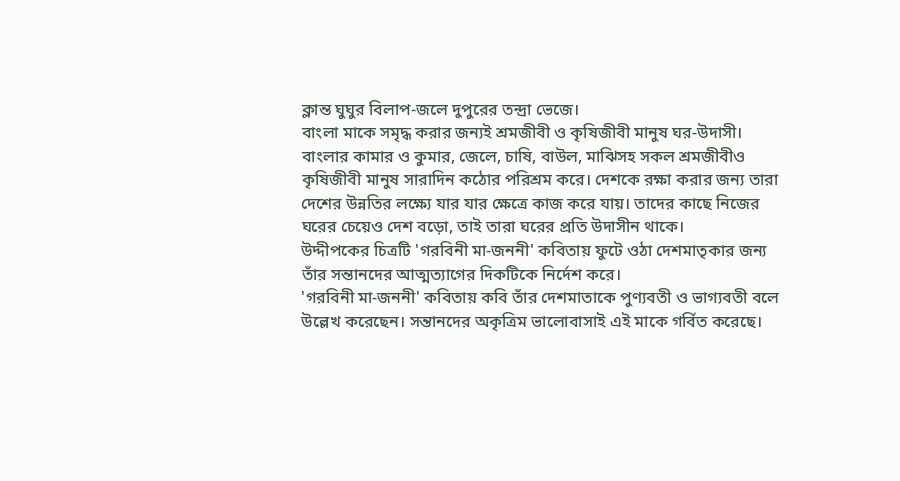ক্লান্ত ঘুঘুর বিলাপ-জলে দুপুরের তন্দ্রা ভেজে।
বাংলা মাকে সমৃদ্ধ করার জন্যই শ্রমজীবী ও কৃষিজীবী মানুষ ঘর-উদাসী।
বাংলার কামার ও কুমার, জেলে, চাষি, বাউল, মাঝিসহ সকল শ্রমজীবীও কৃষিজীবী মানুষ সারাদিন কঠোর পরিশ্রম করে। দেশকে রক্ষা করার জন্য তারা দেশের উন্নতির লক্ষ্যে যার যার ক্ষেত্রে কাজ করে যায়। তাদের কাছে নিজের ঘরের চেয়েও দেশ বড়ো, তাই তারা ঘরের প্রতি উদাসীন থাকে।
উদ্দীপকের চিত্রটি 'গরবিনী মা-জননী' কবিতায় ফুটে ওঠা দেশমাতৃকার জন্য তাঁর সন্তানদের আত্মত্যাগের দিকটিকে নির্দেশ করে।
'গরবিনী মা-জননী' কবিতায় কবি তাঁর দেশমাতাকে পুণ্যবতী ও ভাগ্যবতী বলে উল্লেখ করেছেন। সন্তানদের অকৃত্রিম ভালোবাসাই এই মাকে গর্বিত করেছে।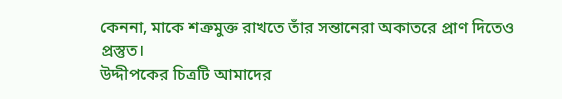কেননা, মাকে শত্রুমুক্ত রাখতে তাঁর সন্তানেরা অকাতরে প্রাণ দিতেও প্রস্তুত।
উদ্দীপকের চিত্রটি আমাদের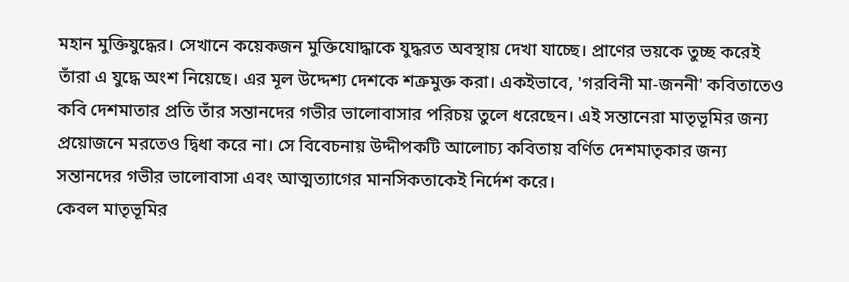মহান মুক্তিযুদ্ধের। সেখানে কয়েকজন মুক্তিযোদ্ধাকে যুদ্ধরত অবস্থায় দেখা যাচ্ছে। প্রাণের ভয়কে তুচ্ছ করেই তাঁরা এ যুদ্ধে অংশ নিয়েছে। এর মূল উদ্দেশ্য দেশকে শত্রুমুক্ত করা। একইভাবে, 'গরবিনী মা-জননী' কবিতাতেও কবি দেশমাতার প্রতি তাঁর সন্তানদের গভীর ভালোবাসার পরিচয় তুলে ধরেছেন। এই সন্তানেরা মাতৃভূমির জন্য প্রয়োজনে মরতেও দ্বিধা করে না। সে বিবেচনায় উদ্দীপকটি আলোচ্য কবিতায় বর্ণিত দেশমাতৃকার জন্য সন্তানদের গভীর ভালোবাসা এবং আত্মত্যাগের মানসিকতাকেই নির্দেশ করে।
কেবল মাতৃভূমির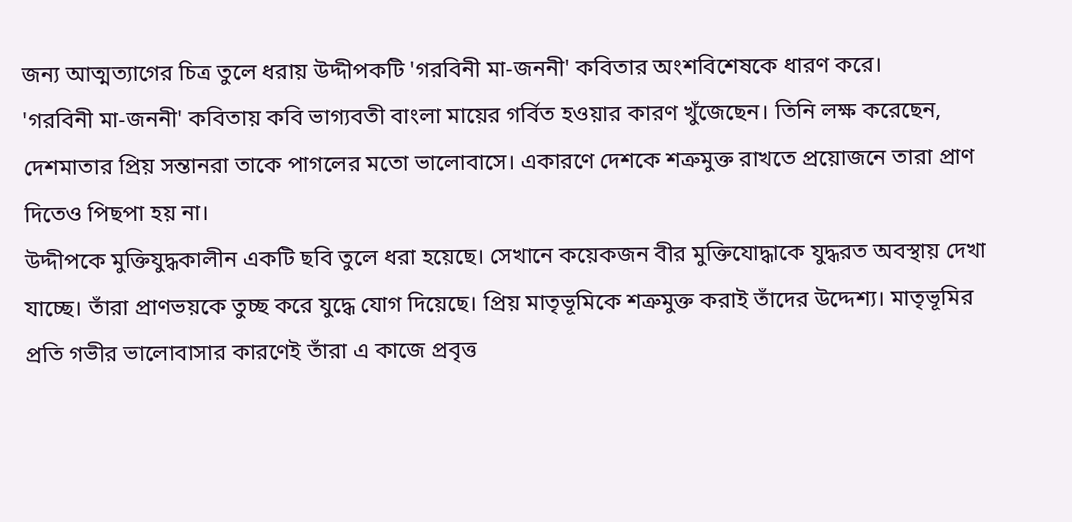জন্য আত্মত্যাগের চিত্র তুলে ধরায় উদ্দীপকটি 'গরবিনী মা-জননী' কবিতার অংশবিশেষকে ধারণ করে।
'গরবিনী মা-জননী' কবিতায় কবি ভাগ্যবতী বাংলা মায়ের গর্বিত হওয়ার কারণ খুঁজেছেন। তিনি লক্ষ করেছেন, দেশমাতার প্রিয় সন্তানরা তাকে পাগলের মতো ভালোবাসে। একারণে দেশকে শত্রুমুক্ত রাখতে প্রয়োজনে তারা প্রাণ দিতেও পিছপা হয় না।
উদ্দীপকে মুক্তিযুদ্ধকালীন একটি ছবি তুলে ধরা হয়েছে। সেখানে কয়েকজন বীর মুক্তিযোদ্ধাকে যুদ্ধরত অবস্থায় দেখা যাচ্ছে। তাঁরা প্রাণভয়কে তুচ্ছ করে যুদ্ধে যোগ দিয়েছে। প্রিয় মাতৃভূমিকে শত্রুমুক্ত করাই তাঁদের উদ্দেশ্য। মাতৃভূমির প্রতি গভীর ভালোবাসার কারণেই তাঁরা এ কাজে প্রবৃত্ত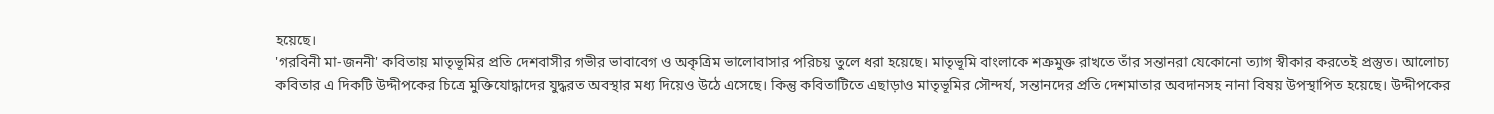হয়েছে।
'গরবিনী মা-জননী' কবিতায় মাতৃভূমির প্রতি দেশবাসীর গভীর ভাবাবেগ ও অকৃত্রিম ভালোবাসার পরিচয় তুলে ধরা হয়েছে। মাতৃভূমি বাংলাকে শত্রুমুক্ত রাখতে তাঁর সন্তানরা যেকোনো ত্যাগ স্বীকার করতেই প্রস্তুত। আলোচ্য কবিতার এ দিকটি উদ্দীপকের চিত্রে মুক্তিযোদ্ধাদের যুদ্ধরত অবস্থার মধ্য দিয়েও উঠে এসেছে। কিন্তু কবিতাটিতে এছাড়াও মাতৃভূমির সৌন্দর্য, সন্তানদের প্রতি দেশমাতার অবদানসহ নানা বিষয় উপস্থাপিত হয়েছে। উদ্দীপকের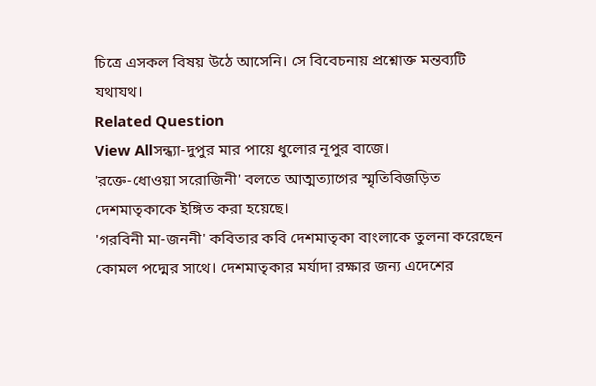চিত্রে এসকল বিষয় উঠে আসেনি। সে বিবেচনায় প্রশ্নোক্ত মন্তব্যটি যথাযথ।
Related Question
View Allসন্ধ্যা-দুপুর মার পায়ে ধুলোর নূপুর বাজে।
'রক্তে-ধোওয়া সরোজিনী' বলতে আত্মত্যাগের স্মৃতিবিজড়িত দেশমাতৃকাকে ইঙ্গিত করা হয়েছে।
'গরবিনী মা-জননী' কবিতার কবি দেশমাতৃকা বাংলাকে তুলনা করেছেন কোমল পদ্মের সাথে। দেশমাতৃকার মর্যাদা রক্ষার জন্য এদেশের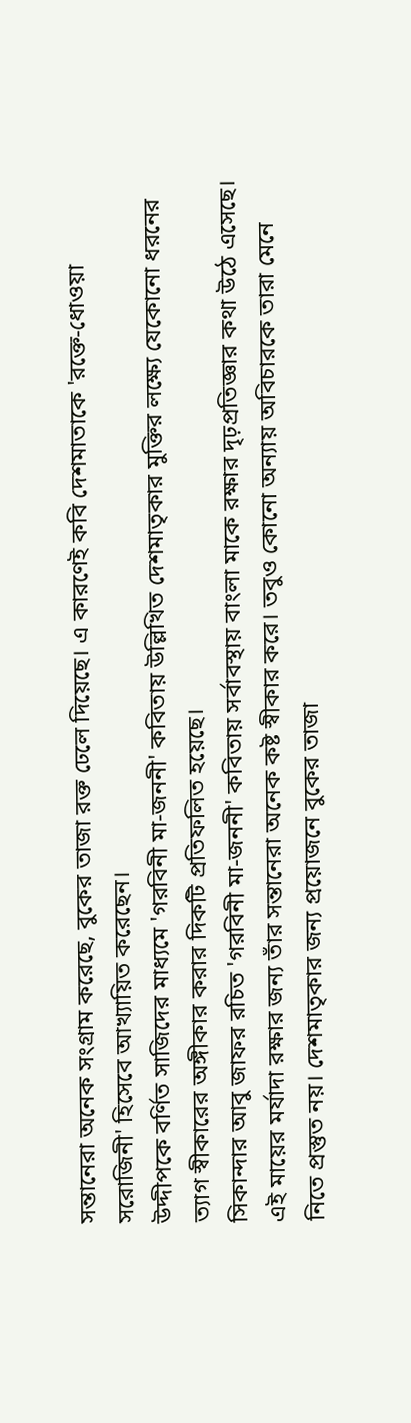সন্তানেরা অনেক সংগ্রাম করেছে, বুকের তাজা রক্ত ঢেলে দিয়েছে। এ কারণেই কবি দেশমাতাকে 'রক্তে-ধোওয়া সরোজিনী' হিসেবে আখ্যায়িত করেছেন।
উদ্দীপকে বর্ণিত সাজিদের মাধ্যমে 'গরবিনী মা-জননী' কবিতায় উল্লিখিত দেশমাতৃকার মুক্তির লক্ষ্যে যেকোনো ধরনের ত্যাগ স্বীকারের অঙ্গীকার করার দিকটি প্রতিফলিত হয়েছে।
সিকান্দার আবু জাফর রচিত 'গরবিনী মা-জননী' কবিতায় সর্বাবস্থায় বাংলা মাকে রক্ষার দৃঢ়প্রতিজ্ঞার কথা উঠে এসেছে। এই মায়ের মর্যাদা রক্ষার জন্য তাঁর সন্তানেরা অনেক কষ্ট স্বীকার করে। তবুও কোনো অন্যায় অবিচারকে তারা মেনে নিতে প্রস্তুত নয়। দেশমাতৃকার জন্য প্রয়োজনে বুকের তাজা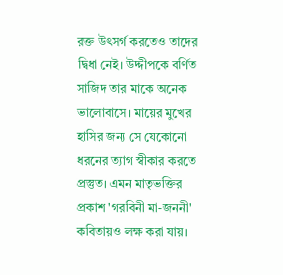রক্ত উৎসর্গ করতেও তাদের দ্বিধা নেই। উদ্দীপকে বর্ণিত সাজিদ তার মাকে অনেক ভালোবাসে। মায়ের মুখের হাসির জন্য সে যেকোনো ধরনের ত্যাগ স্বীকার করতে প্রস্তুত। এমন মাতৃভক্তির প্রকাশ 'গরবিনী মা-জননী' কবিতায়ও লক্ষ করা যায়।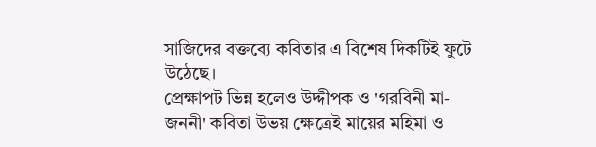সাজিদের বক্তব্যে কবিতার এ বিশেষ দিকটিই ফুটে উঠেছে।
প্রেক্ষাপট ভিন্ন হলেও উদ্দীপক ও 'গরবিনী মা-জননী' কবিতা উভয় ক্ষেত্রেই মায়ের মহিমা ও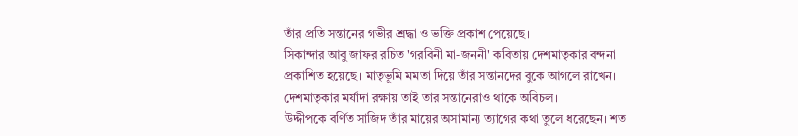তাঁর প্রতি সন্তানের গভীর শ্রদ্ধা ও ভক্তি প্রকাশ পেয়েছে।
সিকান্দার আবু জাফর রচিত 'গরবিনী মা-জননী' কবিতায় দেশমাতৃকার বন্দনা প্রকাশিত হয়েছে। মাতৃভূমি মমতা দিয়ে তাঁর সন্তানদের বুকে আগলে রাখেন। দেশমাতৃকার মর্যাদা রক্ষায় তাই তার সন্তানেরাও থাকে অবিচল।
উদ্দীপকে বর্ণিত সাজিদ তাঁর মায়ের অসামান্য ত্যাগের কথা তুলে ধরেছেন। শত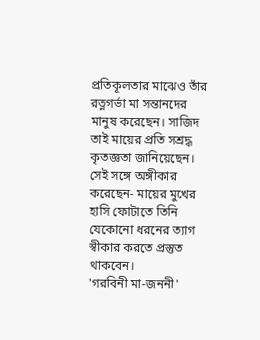প্রতিকূলতার মাঝেও তাঁর রত্নগর্ভা মা সন্তানদের মানুষ করেছেন। সাজিদ তাই মায়ের প্রতি সশ্রদ্ধ কৃতজ্ঞতা জানিয়েছেন। সেই সঙ্গে অঙ্গীকার করেছেন- মায়ের মুখের হাসি ফোটাতে তিনি যেকোনো ধরনের ত্যাগ স্বীকার করতে প্রস্তুত থাকবেন।
'গরবিনী মা-জননী'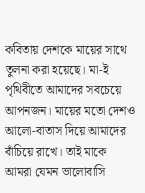কবিতায় দেশকে মায়ের সাথে তুলনা করা হয়েছে। মা-ই পৃথিবীতে আমাদের সবচেয়ে আপনজন। মায়ের মতো দেশও আলো-বাতাস দিয়ে আমাদের বাঁচিয়ে রাখে। তাই মাকে আমরা যেমন ভালোবাসি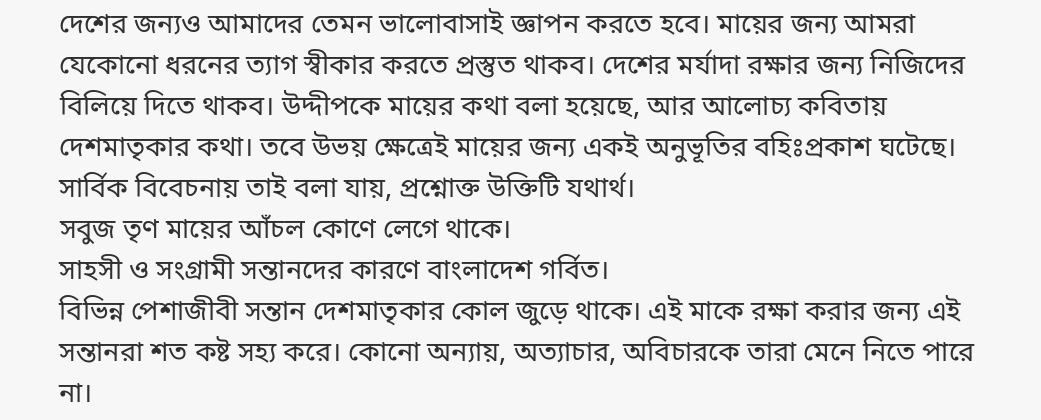দেশের জন্যও আমাদের তেমন ভালোবাসাই জ্ঞাপন করতে হবে। মায়ের জন্য আমরা যেকোনো ধরনের ত্যাগ স্বীকার করতে প্রস্তুত থাকব। দেশের মর্যাদা রক্ষার জন্য নিজিদের বিলিয়ে দিতে থাকব। উদ্দীপকে মায়ের কথা বলা হয়েছে, আর আলোচ্য কবিতায় দেশমাতৃকার কথা। তবে উভয় ক্ষেত্রেই মায়ের জন্য একই অনুভূতির বহিঃপ্রকাশ ঘটেছে। সার্বিক বিবেচনায় তাই বলা যায়, প্রশ্নোক্ত উক্তিটি যথার্থ।
সবুজ তৃণ মায়ের আঁচল কোণে লেগে থাকে।
সাহসী ও সংগ্রামী সন্তানদের কারণে বাংলাদেশ গর্বিত।
বিভিন্ন পেশাজীবী সন্তান দেশমাতৃকার কোল জুড়ে থাকে। এই মাকে রক্ষা করার জন্য এই সন্তানরা শত কষ্ট সহ্য করে। কোনো অন্যায়, অত্যাচার, অবিচারকে তারা মেনে নিতে পারে না।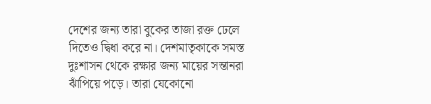দেশের জন্য তারা বুকের তাজা রক্ত ঢেলে দিতেও দ্বিধা করে না। দেশমাতৃকাকে সমস্ত দুঃশাসন থেকে রক্ষার জন্য মায়ের সন্তানরা ঝাঁপিয়ে পড়ে। তারা যেকোনো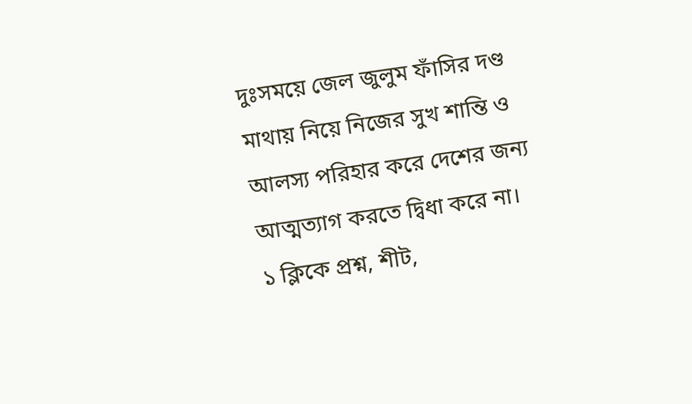দুঃসময়ে জেল জুলুম ফাঁসির দণ্ড মাথায় নিয়ে নিজের সুখ শান্তি ও আলস্য পরিহার করে দেশের জন্য আত্মত্যাগ করতে দ্বিধা করে না।
১ ক্লিকে প্রশ্ন, শীট,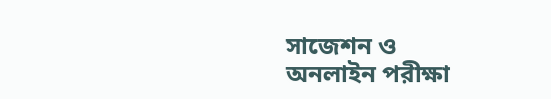সাজেশন ও
অনলাইন পরীক্ষা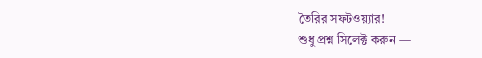তৈরির সফটওয়্যার!
শুধু প্রশ্ন সিলেক্ট করুন —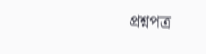প্রশ্নপত্র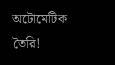অটোমেটিক তৈরি!